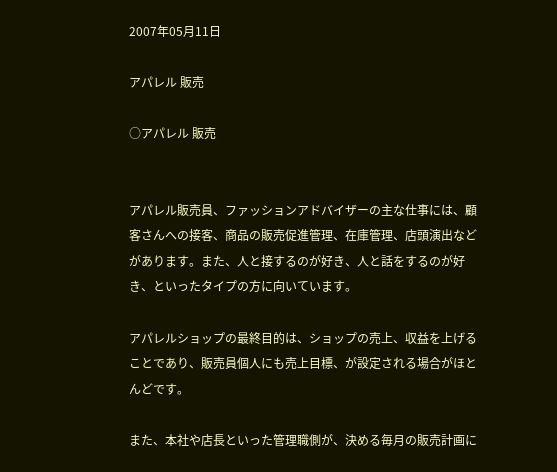2007年05月11日

アパレル 販売

○アパレル 販売


アパレル販売員、ファッションアドバイザーの主な仕事には、顧客さんへの接客、商品の販売促進管理、在庫管理、店頭演出などがあります。また、人と接するのが好き、人と話をするのが好き、といったタイプの方に向いています。

アパレルショップの最終目的は、ショップの売上、収益を上げることであり、販売員個人にも売上目標、が設定される場合がほとんどです。

また、本社や店長といった管理職側が、決める毎月の販売計画に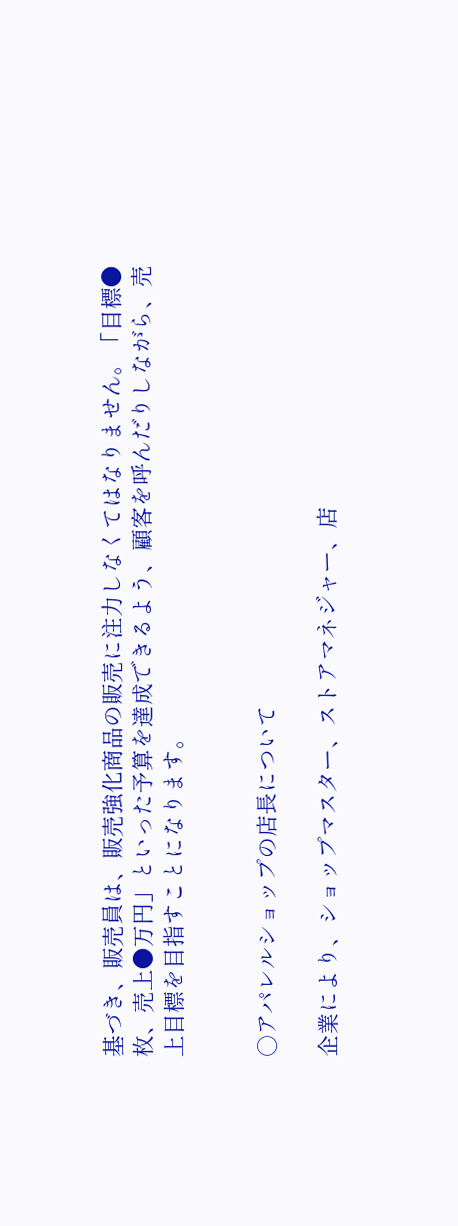基づき、販売員は、販売強化商品の販売に注力しなくてはなりません。「目標●枚、売上●万円」といった予算を達成できるよう、顧客を呼んだりしながら、売上目標を目指すことになります。


○アパレルショップの店長について

企業により、ショップマスター、ストアマネジャー、店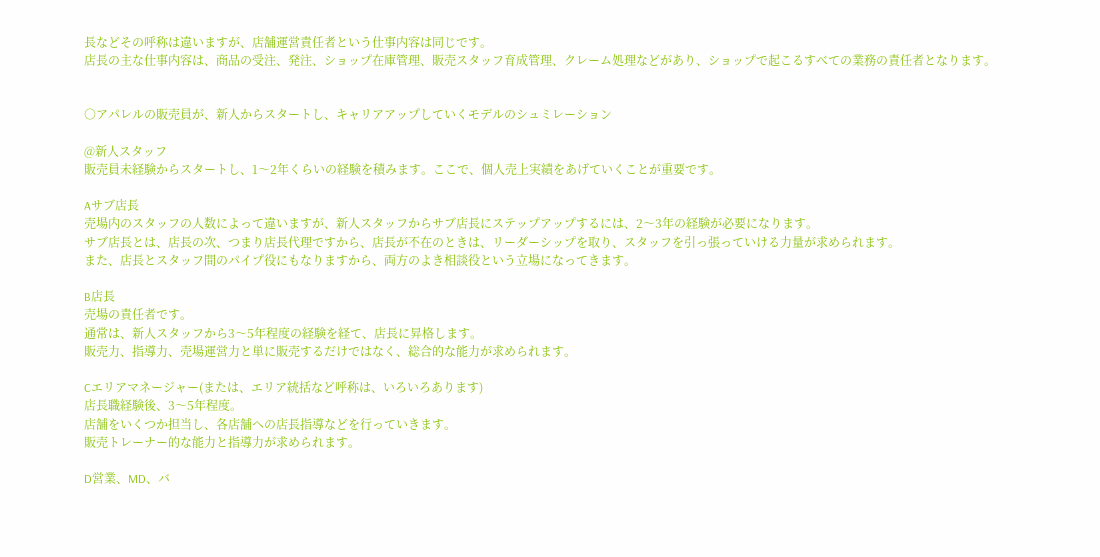長などその呼称は違いますが、店舗運営責任者という仕事内容は同じです。
店長の主な仕事内容は、商品の受注、発注、ショップ在庫管理、販売スタッフ育成管理、クレーム処理などがあり、ショップで起こるすべての業務の責任者となります。


○アパレルの販売員が、新人からスタートし、キャリアアップしていくモデルのシュミレーション

@新人スタッフ
販売員未経験からスタートし、1〜2年くらいの経験を積みます。ここで、個人売上実績をあげていくことが重要です。

Aサブ店長
売場内のスタッフの人数によって違いますが、新人スタッフからサブ店長にステップアップするには、2〜3年の経験が必要になります。
サブ店長とは、店長の次、つまり店長代理ですから、店長が不在のときは、リーダーシップを取り、スタッフを引っ張っていける力量が求められます。
また、店長とスタッフ間のパイプ役にもなりますから、両方のよき相談役という立場になってきます。

B店長
売場の責任者です。
通常は、新人スタッフから3〜5年程度の経験を経て、店長に昇格します。
販売力、指導力、売場運営力と単に販売するだけではなく、総合的な能力が求められます。

Cエリアマネージャー(または、エリア統括など呼称は、いろいろあります)
店長職経験後、3〜5年程度。
店舗をいくつか担当し、各店舗への店長指導などを行っていきます。
販売トレーナー的な能力と指導力が求められます。

D営業、MD、バ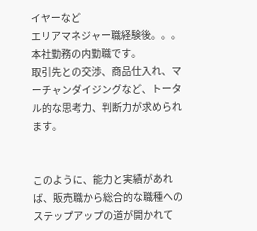イヤーなど
エリアマネジャー職経験後。。。
本社勤務の内勤職です。
取引先との交渉、商品仕入れ、マーチャンダイジングなど、トータル的な思考力、判断力が求められます。


このように、能力と実績があれば、販売職から総合的な職種へのステップアップの道が開かれて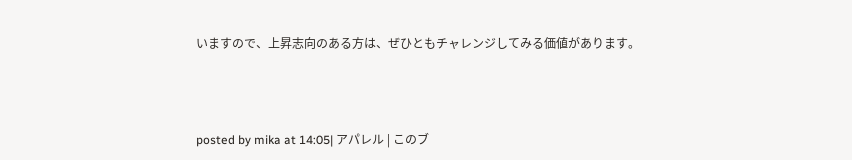いますので、上昇志向のある方は、ぜひともチャレンジしてみる価値があります。



posted by mika at 14:05| アパレル | このブ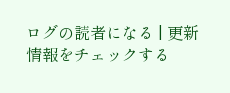ログの読者になる | 更新情報をチェックする